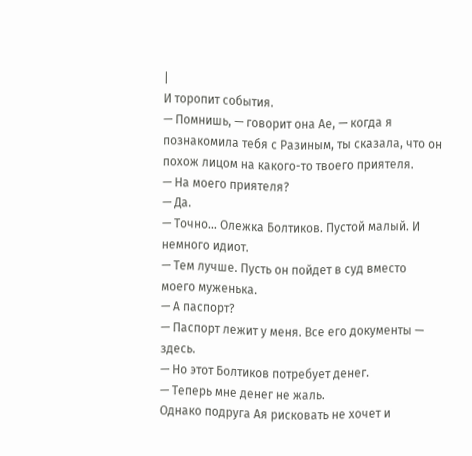|
И торопит события.
— Помнишь, — говорит она Ае, — когда я познакомила тебя с Разиным, ты сказала, что он похож лицом на какого-то твоего приятеля.
— На моего приятеля?
— Да.
— Точно… Олежка Болтиков. Пустой малый. И немного идиот.
— Тем лучше. Пусть он пойдет в суд вместо моего муженька.
— А паспорт?
— Паспорт лежит у меня. Все его документы — здесь.
— Но этот Болтиков потребует денег.
— Теперь мне денег не жаль.
Однако подруга Ая рисковать не хочет и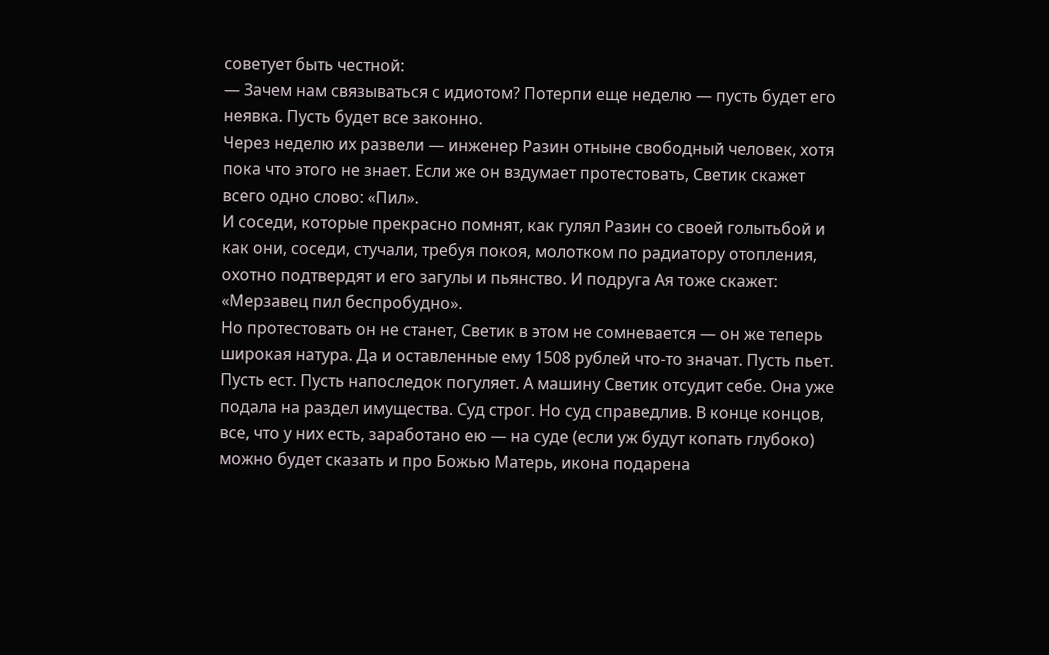советует быть честной:
— Зачем нам связываться с идиотом? Потерпи еще неделю — пусть будет его неявка. Пусть будет все законно.
Через неделю их развели — инженер Разин отныне свободный человек, хотя пока что этого не знает. Если же он вздумает протестовать, Светик скажет всего одно слово: «Пил».
И соседи, которые прекрасно помнят, как гулял Разин со своей голытьбой и как они, соседи, стучали, требуя покоя, молотком по радиатору отопления, охотно подтвердят и его загулы и пьянство. И подруга Ая тоже скажет: «Мерзавец пил беспробудно».
Но протестовать он не станет, Светик в этом не сомневается — он же теперь широкая натура. Да и оставленные ему 1508 рублей что-то значат. Пусть пьет. Пусть ест. Пусть напоследок погуляет. А машину Светик отсудит себе. Она уже подала на раздел имущества. Суд строг. Но суд справедлив. В конце концов, все, что у них есть, заработано ею — на суде (если уж будут копать глубоко) можно будет сказать и про Божью Матерь, икона подарена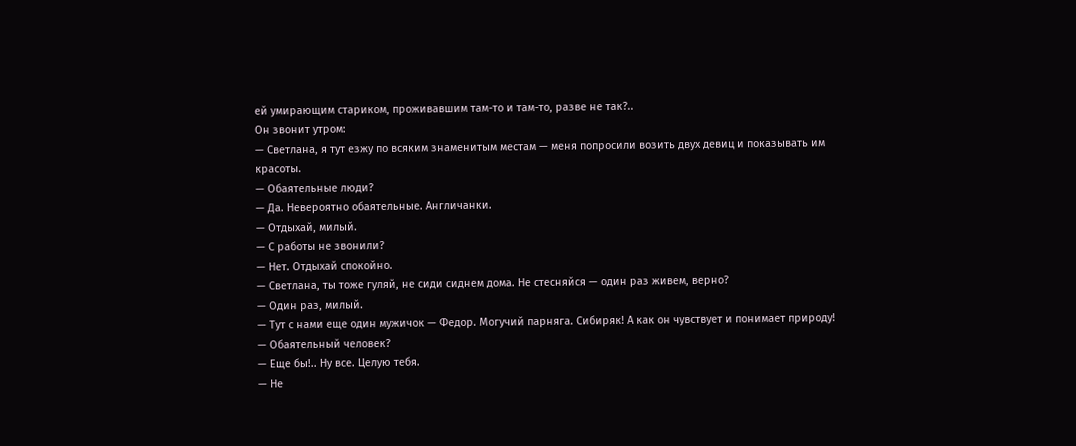ей умирающим стариком, проживавшим там-то и там-то, разве не так?..
Он звонит утром:
— Светлана, я тут езжу по всяким знаменитым местам — меня попросили возить двух девиц и показывать им красоты.
— Обаятельные люди?
— Да. Невероятно обаятельные. Англичанки.
— Отдыхай, милый.
— С работы не звонили?
— Нет. Отдыхай спокойно.
— Светлана, ты тоже гуляй, не сиди сиднем дома. Не стесняйся — один раз живем, верно?
— Один раз, милый.
— Тут с нами еще один мужичок — Федор. Могучий парняга. Сибиряк! А как он чувствует и понимает природу!
— Обаятельный человек?
— Еще бы!.. Ну все. Целую тебя.
— Не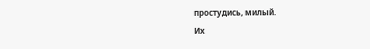простудись, милый.
Их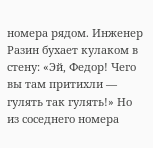номера рядом. Инженер Разин бухает кулаком в стену: «Эй, Федор! Чего вы там притихли — гулять так гулять!» Но из соседнего номера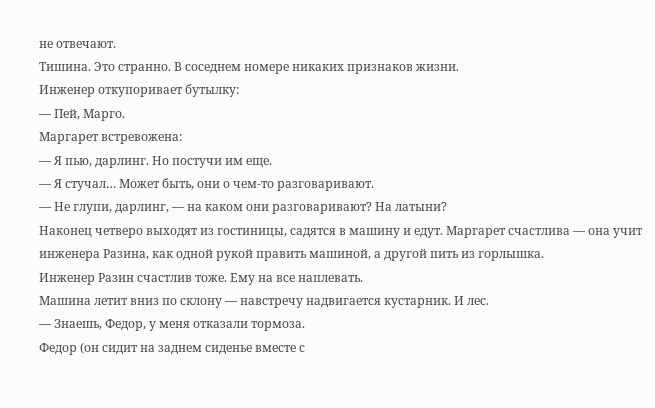не отвечают.
Тишина. Это странно. В соседнем номере никаких признаков жизни.
Инженер откупоривает бутылку:
— Пей, Марго.
Маргарет встревожена:
— Я пью, дарлинг. Но постучи им еще.
— Я стучал… Может быть, они о чем-то разговаривают.
— Не глупи, дарлинг, — на каком они разговаривают? На латыни?
Наконец четверо выходят из гостиницы, садятся в машину и едут. Маргарет счастлива — она учит инженера Разина, как одной рукой править машиной, а другой пить из горлышка.
Инженер Разин счастлив тоже. Ему на все наплевать.
Машина летит вниз по склону — навстречу надвигается кустарник. И лес.
— Знаешь, Федор, у меня отказали тормоза.
Федор (он сидит на заднем сиденье вместе с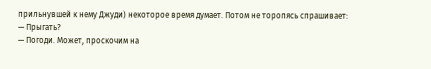прильнувшей к нему Джуди) некоторое время думает. Потом не торопясь спрашивает:
— Прыгать?
— Погоди. Может, проскочим на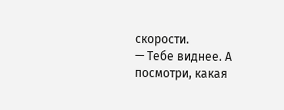скорости.
— Тебе виднее. А посмотри, какая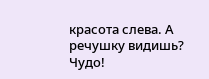красота слева. А речушку видишь? Чудо!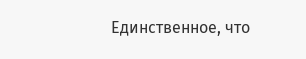Единственное, что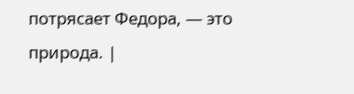потрясает Федора, — это природа. |